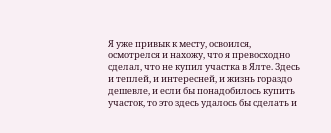Я уже привык к месту, освоился, осмотрелся и нахожу, что я превосходно сделал, что не купил участка в Ялте. Здесь и теплей, и интересней, и жизнь гораздо дешевле, и если бы понадобилось купить участок, то это здесь удалось бы сделать и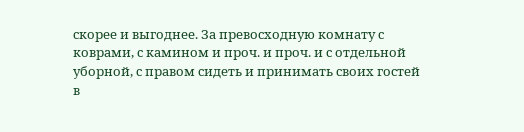скорее и выгоднее. За превосходную комнату с коврами, с камином и проч. и проч. и с отдельной уборной, с правом сидеть и принимать своих гостей в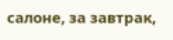салоне, за завтрак,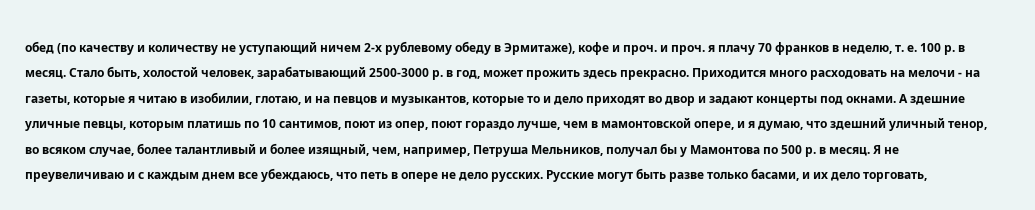обед (по качеству и количеству не уступающий ничем 2-х рублевому обеду в Эрмитаже), кофе и проч. и проч. я плачу 70 франков в неделю, т. е. 100 р. в месяц. Стало быть, холостой человек, зарабатывающий 2500-3000 р. в год, может прожить здесь прекрасно. Приходится много расходовать на мелочи - на газеты, которые я читаю в изобилии, глотаю, и на певцов и музыкантов, которые то и дело приходят во двор и задают концерты под окнами. А здешние уличные певцы, которым платишь по 10 сантимов, поют из опер, поют гораздо лучше, чем в мамонтовской опере, и я думаю, что здешний уличный тенор, во всяком случае, более талантливый и более изящный, чем, например, Петруша Мельников, получал бы у Мамонтова по 500 р. в месяц. Я не преувеличиваю и с каждым днем все убеждаюсь, что петь в опере не дело русских. Русские могут быть разве только басами, и их дело торговать,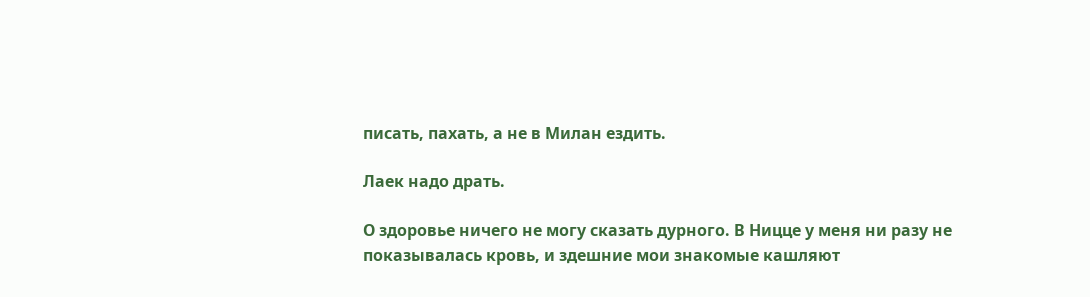писать, пахать, а не в Милан ездить.

Лаек надо драть.

О здоровье ничего не могу сказать дурного. В Ницце у меня ни разу не показывалась кровь, и здешние мои знакомые кашляют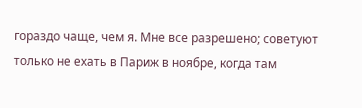гораздо чаще, чем я. Мне все разрешено; советуют только не ехать в Париж в ноябре, когда там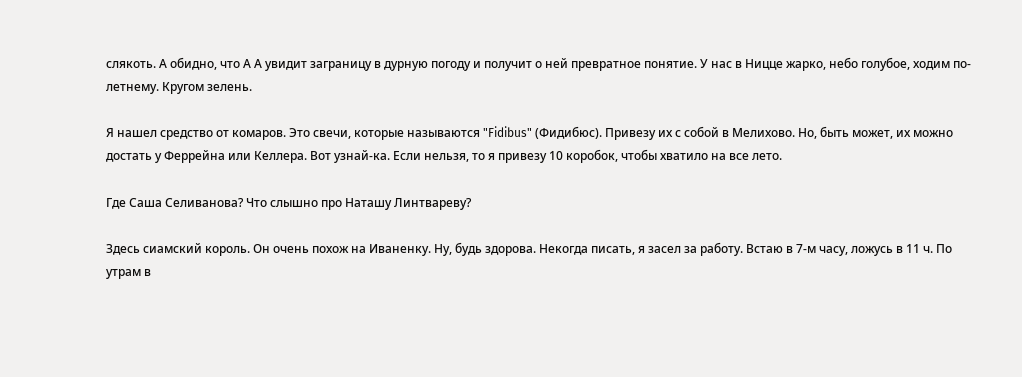слякоть. А обидно, что А А увидит заграницу в дурную погоду и получит о ней превратное понятие. У нас в Ницце жарко, небо голубое, ходим по-летнему. Кругом зелень.

Я нашел средство от комаров. Это свечи, которые называются "Fidibus" (Фидибюс). Привезу их с собой в Мелихово. Но, быть может, их можно достать у Феррейна или Келлера. Вот узнай-ка. Если нельзя, то я привезу 10 коробок, чтобы хватило на все лето.

Где Саша Селиванова? Что слышно про Наташу Линтвареву?

Здесь сиамский король. Он очень похож на Иваненку. Ну, будь здорова. Некогда писать, я засел за работу. Встаю в 7-м часу, ложусь в 11 ч. По утрам в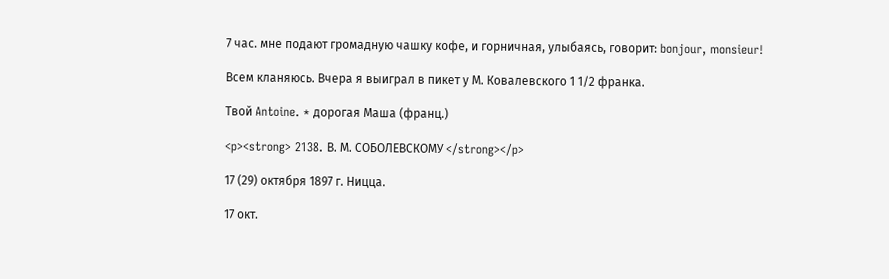7 час. мне подают громадную чашку кофе, и горничная, улыбаясь, говорит: bonjour, monsieur!

Всем кланяюсь. Вчера я выиграл в пикет у М. Ковалевского 1 1/2 франка.

Твой Antoine. * дорогая Маша (франц.)

<p><strong> 2138. В. М. СОБОЛЕВСКОМУ </strong></p>

17 (29) октября 1897 г. Ницца.

17 окт.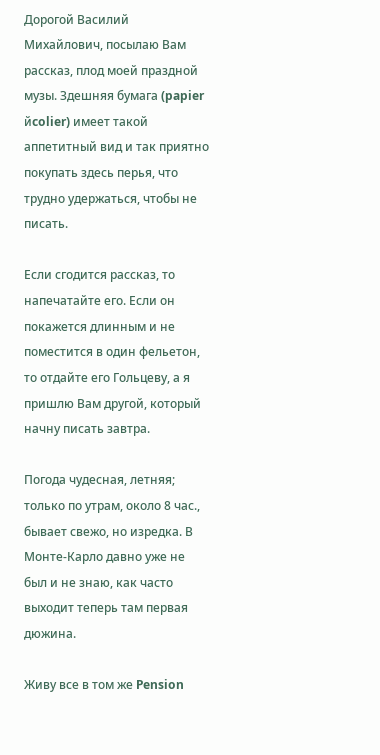Дорогой Василий Михайлович, посылаю Вам рассказ, плод моей праздной музы. Здешняя бумага (papier йcolier) имеет такой аппетитный вид и так приятно покупать здесь перья, что трудно удержаться, чтобы не писать.

Если сгодится рассказ, то напечатайте его. Если он покажется длинным и не поместится в один фельетон, то отдайте его Гольцеву, а я пришлю Вам другой, который начну писать завтра.

Погода чудесная, летняя; только по утрам, около 8 час., бывает свежо, но изредка. В Монте-Карло давно уже не был и не знаю, как часто выходит теперь там первая дюжина.

Живу все в том же Pension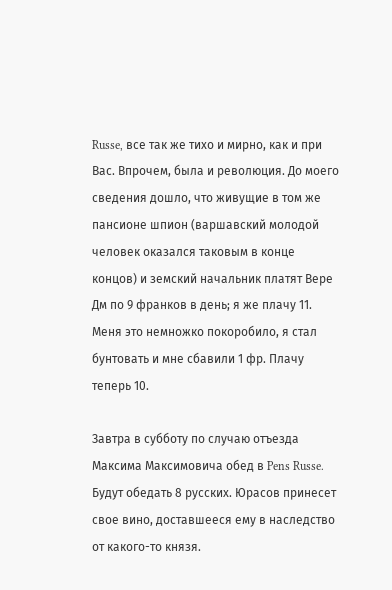Russe, все так же тихо и мирно, как и при Вас. Впрочем, была и революция. До моего сведения дошло, что живущие в том же пансионе шпион (варшавский молодой человек оказался таковым в конце концов) и земский начальник платят Вере Дм по 9 франков в день; я же плачу 11. Меня это немножко покоробило, я стал бунтовать и мне сбавили 1 фр. Плачу теперь 10.

Завтра в субботу по случаю отъезда Максима Максимовича обед в Pens Russe. Будут обедать 8 русских. Юрасов принесет свое вино, доставшееся ему в наследство от какого-то князя.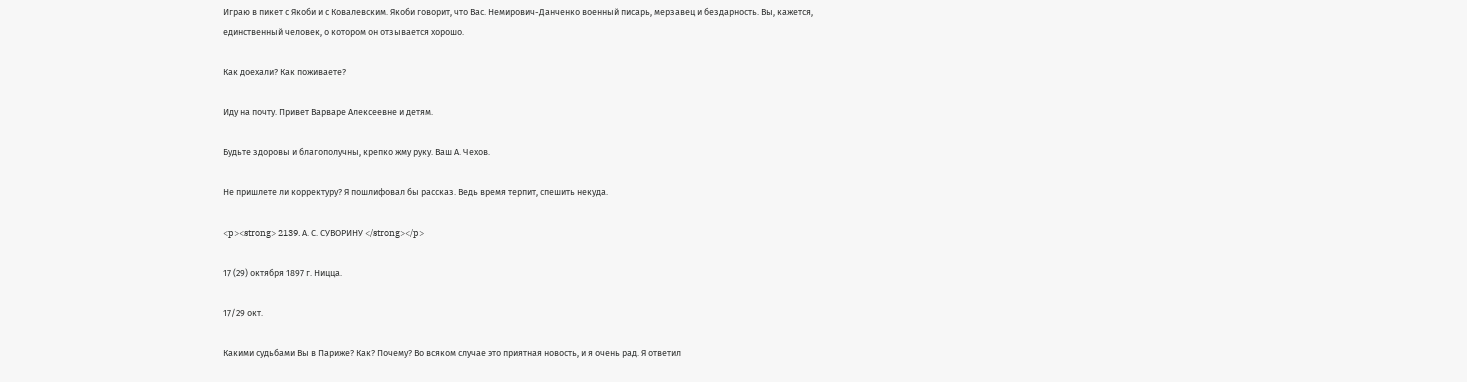Играю в пикет с Якоби и с Ковалевским. Якоби говорит, что Вас. Немирович-Данченко военный писарь, мерзавец и бездарность. Вы, кажется, единственный человек, о котором он отзывается хорошо.

Как доехали? Как поживаете?

Иду на почту. Привет Варваре Алексеевне и детям.

Будьте здоровы и благополучны, крепко жму руку. Ваш А. Чехов.

Не пришлете ли корректуру? Я пошлифовал бы рассказ. Ведь время терпит, спешить некуда.

<p><strong> 2139. А. С. СУВОРИНУ </strong></p>

17 (29) октября 1897 г. Ницца.

17/29 окт.

Какими судьбами Вы в Париже? Как? Почему? Во всяком случае это приятная новость, и я очень рад. Я ответил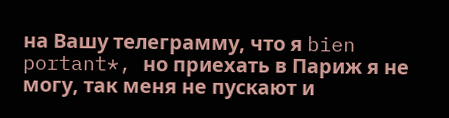на Вашу телеграмму, что я bien portant*, но приехать в Париж я не могу, так меня не пускают и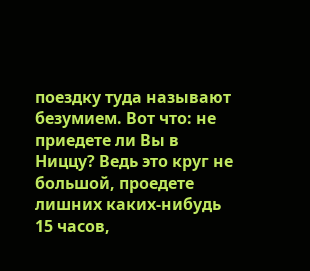поездку туда называют безумием. Вот что: не приедете ли Вы в Ниццу? Ведь это круг не большой, проедете лишних каких-нибудь 15 часов,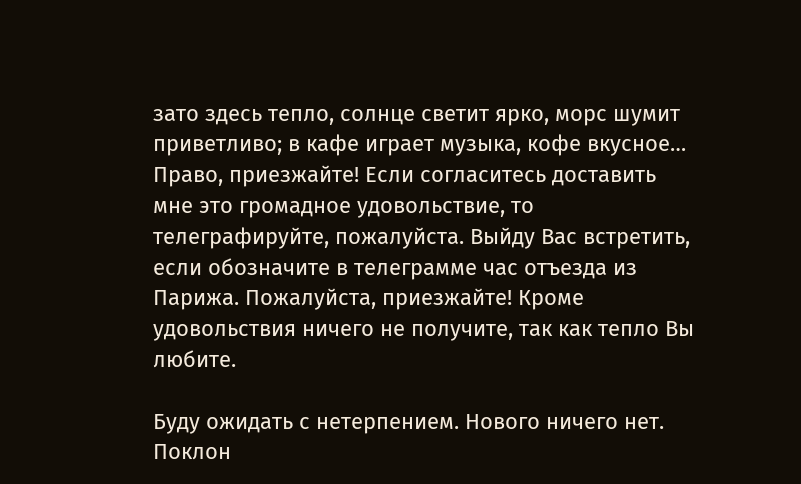зато здесь тепло, солнце светит ярко, морс шумит приветливо; в кафе играет музыка, кофе вкусное… Право, приезжайте! Если согласитесь доставить мне это громадное удовольствие, то телеграфируйте, пожалуйста. Выйду Вас встретить, если обозначите в телеграмме час отъезда из Парижа. Пожалуйста, приезжайте! Кроме удовольствия ничего не получите, так как тепло Вы любите.

Буду ожидать с нетерпением. Нового ничего нет. Поклон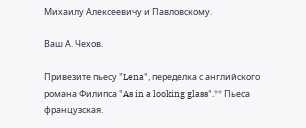Михаилу Алексеевичу и Павловскому.

Ваш А. Чехов.

Привезите пьесу "Lena", переделка с английского романа Филипса "As in a looking glass".** Пьеса французская.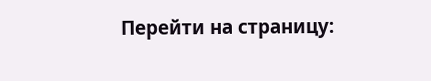Перейти на страницу: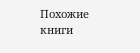Похожие книги